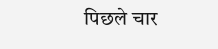पिछले चार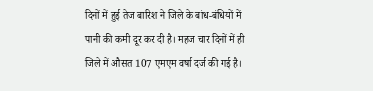दिनों में हुई तेज बारिश ने जिले के बांध-बंधियों में पानी की कमी दूर कर दी है। महज चार दिनों में ही जिले में औसत 107 एमएम वर्षा दर्ज की गई है।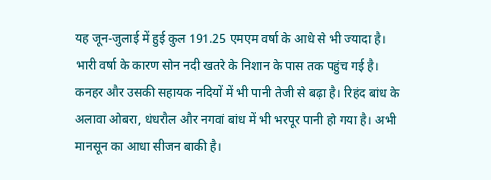यह जून-जुलाई में हुई कुल 191.25 एमएम वर्षा के आधे से भी ज्यादा है। भारी वर्षा के कारण सोन नदी खतरे के निशान के पास तक पहुंच गई है। कनहर और उसकी सहायक नदियों में भी पानी तेजी से बढ़ा है। रिहंद बांध के अलावा ओबरा, धंधरौल और नगवां बांध में भी भरपूर पानी हो गया है। अभी मानसून का आधा सीजन बाकी है।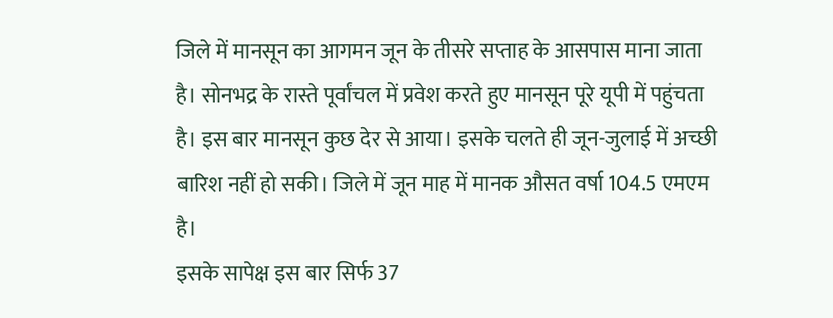जिले में मानसून का आगमन जून के तीसरे सप्ताह के आसपास माना जाता है। सोनभद्र के रास्ते पूर्वांचल में प्रवेश करते हुए मानसून पूरे यूपी में पहुंचता है। इस बार मानसून कुछ देर से आया। इसके चलते ही जून-जुलाई में अच्छी बारिश नहीं हो सकी। जिले में जून माह में मानक औसत वर्षा 104.5 एमएम है।
इसके सापेक्ष इस बार सिर्फ 37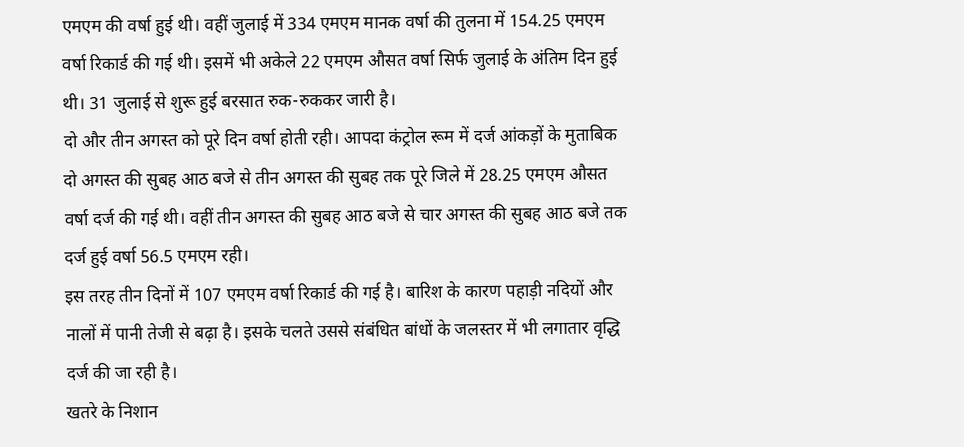एमएम की वर्षा हुई थी। वहीं जुलाई में 334 एमएम मानक वर्षा की तुलना में 154.25 एमएम वर्षा रिकार्ड की गई थी। इसमें भी अकेले 22 एमएम औसत वर्षा सिर्फ जुलाई के अंतिम दिन हुई थी। 31 जुलाई से शुरू हुई बरसात रुक-रुककर जारी है।
दो और तीन अगस्त को पूरे दिन वर्षा होती रही। आपदा कंट्रोल रूम में दर्ज आंकड़ों के मुताबिक दो अगस्त की सुबह आठ बजे से तीन अगस्त की सुबह तक पूरे जिले में 28.25 एमएम औसत वर्षा दर्ज की गई थी। वहीं तीन अगस्त की सुबह आठ बजे से चार अगस्त की सुबह आठ बजे तक दर्ज हुई वर्षा 56.5 एमएम रही।
इस तरह तीन दिनों में 107 एमएम वर्षा रिकार्ड की गई है। बारिश के कारण पहाड़ी नदियों और नालों में पानी तेजी से बढ़ा है। इसके चलते उससे संबंधित बांधों के जलस्तर में भी लगातार वृद्धि दर्ज की जा रही है।
खतरे के निशान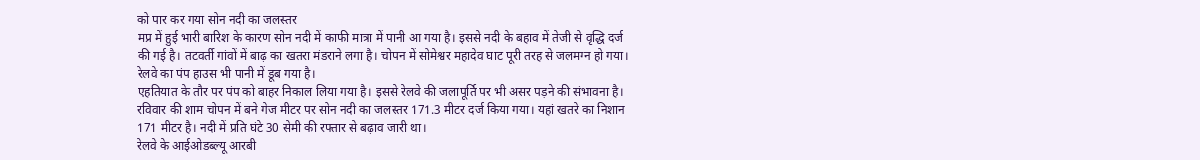को पार कर गया सोन नदी का जलस्तर
मप्र में हुई भारी बारिश के कारण सोन नदी में काफी मात्रा में पानी आ गया है। इससे नदी के बहाव में तेजी से वृद्धि दर्ज की गई है। तटवर्ती गांवों में बाढ़ का खतरा मंडराने लगा है। चोपन में सोमेश्वर महादेव घाट पूरी तरह से जलमग्न हो गया। रेलवे का पंप हाउस भी पानी में डूब गया है।
एहतियात के तौर पर पंप को बाहर निकाल लिया गया है। इससे रेलवे की जलापूर्ति पर भी असर पड़ने की संभावना है। रविवार की शाम चोपन में बने गेज मीटर पर सोन नदी का जलस्तर 171.3 मीटर दर्ज किया गया। यहां खतरे का निशान 171 मीटर है। नदी में प्रति घंटे 30 सेमी की रफ्तार से बढ़ाव जारी था।
रेलवे के आईओडब्ल्यू आरबी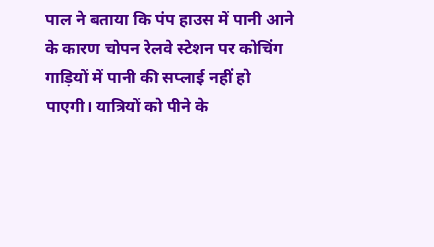पाल ने बताया कि पंप हाउस में पानी आने के कारण चोपन रेलवे स्टेशन पर कोचिंग गाड़ियों में पानी की सप्लाई नहीं हो पाएगी। यात्रियों को पीने के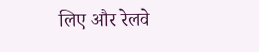लिए और रेलवे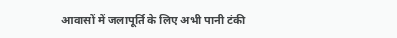आवासों में जलापूर्ति के लिए अभी पानी टंकी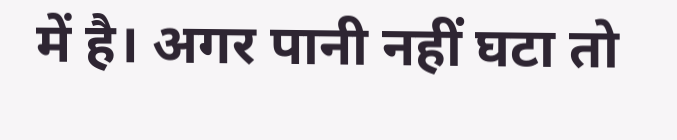में है। अगर पानी नहीं घटा तो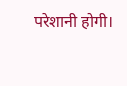परेशानी होगी।